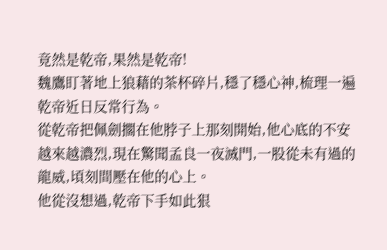竟然是乾帝,果然是乾帝!
魏鷹盯著地上狼藉的茶杯碎片,穩了穩心神,梳理一遍乾帝近日反常行為。
從乾帝把佩劍擱在他脖子上那刻開始,他心底的不安越來越濃烈,現在驚聞孟良一夜滅門,一股從未有過的龍威,頃刻間壓在他的心上。
他從沒想過,乾帝下手如此狠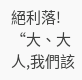絕利落!
“大、大人,我們該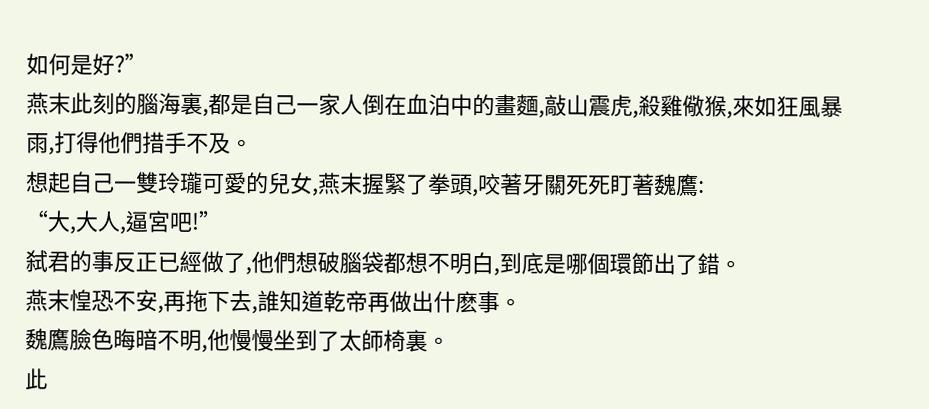如何是好?”
燕末此刻的腦海裏,都是自己一家人倒在血泊中的畫麵,敲山震虎,殺雞儆猴,來如狂風暴雨,打得他們措手不及。
想起自己一雙玲瓏可愛的兒女,燕末握緊了拳頭,咬著牙關死死盯著魏鷹:
“大,大人,逼宮吧!”
弑君的事反正已經做了,他們想破腦袋都想不明白,到底是哪個環節出了錯。
燕末惶恐不安,再拖下去,誰知道乾帝再做出什麽事。
魏鷹臉色晦暗不明,他慢慢坐到了太師椅裏。
此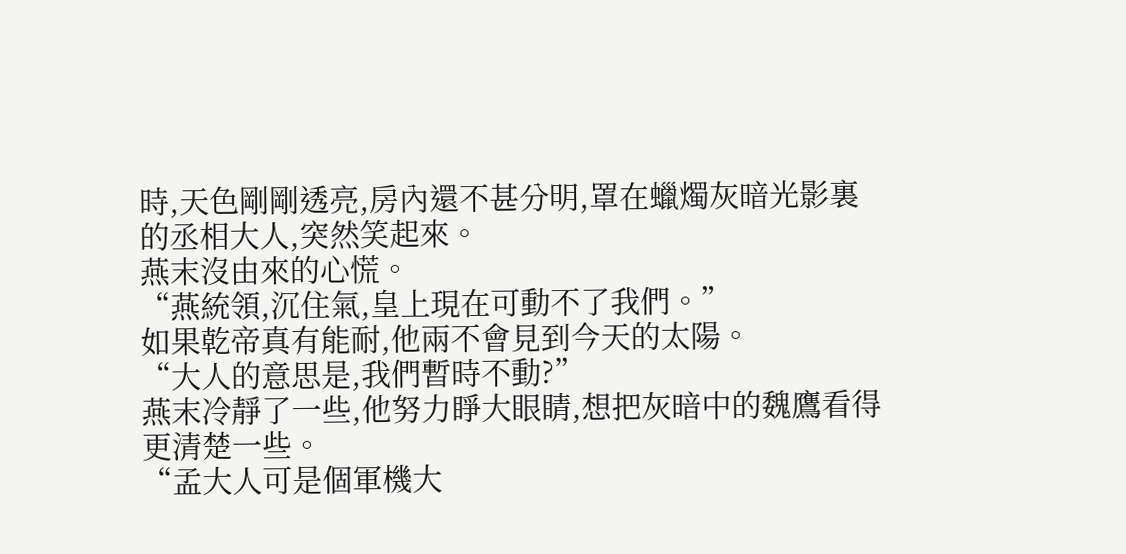時,天色剛剛透亮,房內還不甚分明,罩在蠟燭灰暗光影裏的丞相大人,突然笑起來。
燕末沒由來的心慌。
“燕統領,沉住氣,皇上現在可動不了我們。”
如果乾帝真有能耐,他兩不會見到今天的太陽。
“大人的意思是,我們暫時不動?”
燕末冷靜了一些,他努力睜大眼睛,想把灰暗中的魏鷹看得更清楚一些。
“孟大人可是個軍機大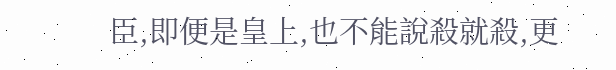臣,即便是皇上,也不能說殺就殺,更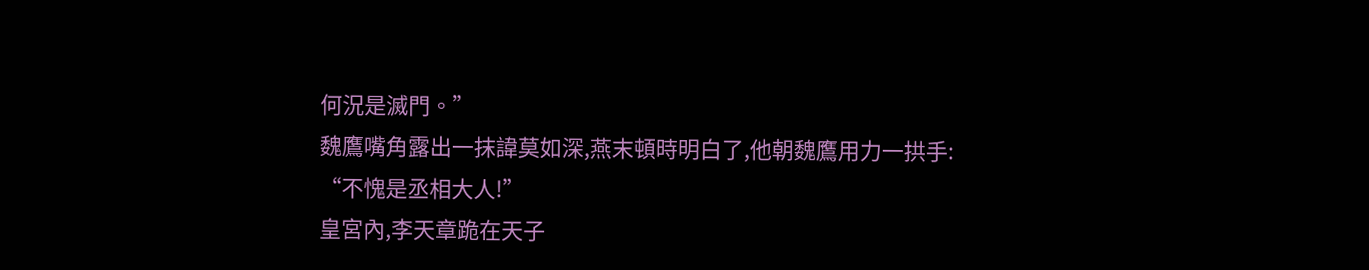何況是滅門。”
魏鷹嘴角露出一抹諱莫如深,燕末頓時明白了,他朝魏鷹用力一拱手:
“不愧是丞相大人!”
皇宮內,李天章跪在天子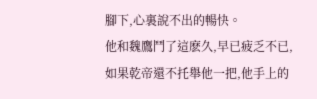腳下,心裏說不出的暢快。
他和魏鷹鬥了這麽久,早已疲乏不已,如果乾帝還不托舉他一把,他手上的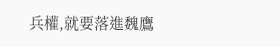兵權,就要落進魏鷹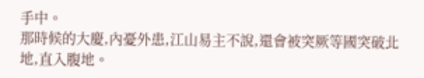手中。
那時候的大慶,內憂外患,江山易主不說,還會被突厥等國突破北地,直入腹地。